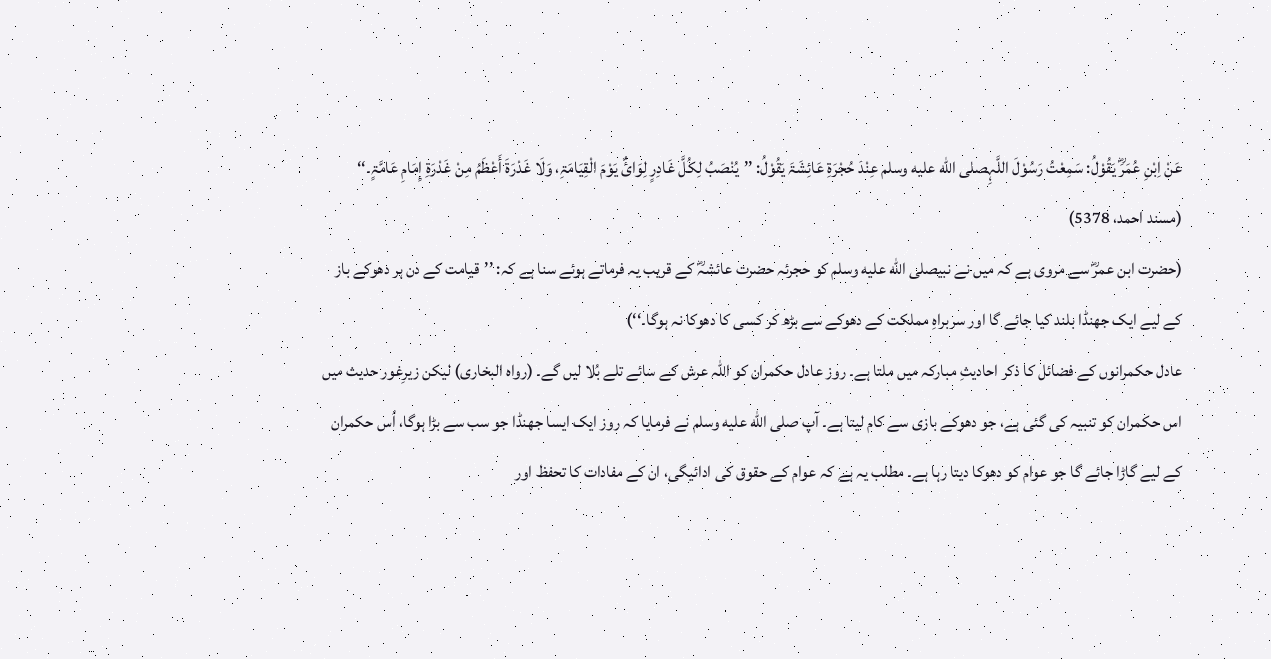عَنْ اِبْنِ عُمَرَؓ یَقُوْلُ: سَمِعْتُ رَسُوْلَ اللَّہِصلى الله عليه وسلم عِنْدَ حُجْرَۃِ عَائِشَۃَ یَقُوْلُ: ’’یُنْصَبُ لِکُلَّ غَادِرٍ لِوَائٌ یَوْمَ الْقِیَامَۃِ، وَلَا غَدْرَۃَ أَعْظَمُ مِنْ غَدْرَۃِ إِمَامِ عَامَّۃٍ۔‘‘ (مسند احمد، 5378)
(حضرت ابن عمرؓ سے مروی ہے کہ میں نے نبیصلى الله عليه وسلم کو حجرئہ حضرت عائشہؓ کے قریب یہ فرماتے ہوئے سنا ہے کہ: ’’قیامت کے دن ہر دھوکے باز کے لیے ایک جھنڈا بلند کیا جائے گا اور سربراہِ مملکت کے دھوکے سے بڑھ کر کسی کا دھوکا نہ ہوگا۔‘‘)
عادل حکمرانوں کے فضائل کا ذکر احادیثِ مبارکہ میں ملتا ہے۔ روز عادل حکمران کو اللہ عرش کے سائے تلے بُلا لیں گے۔ (رواہ البخاری) لیکن زیرِغور حدیث میں اس حکمران کو تنبیہ کی گئی ہے، جو دھوکے بازی سے کام لیتا ہے۔ آپ صلى الله عليه وسلم نے فرمایا کہ روز ایک ایسا جھنڈا جو سب سے بڑا ہوگا، اُس حکمران کے لیے گاڑا جائے گا جو عوام کو دھوکا دیتا رہا ہے۔ مطلب یہ ہے کہ عوام کے حقوق کی ادائیگی، ان کے مفادات کا تحفظ اور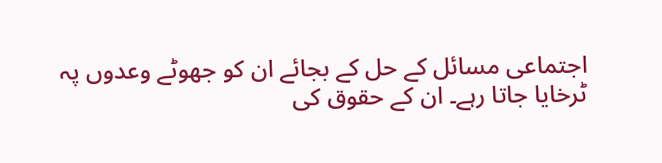اجتماعی مسائل کے حل کے بجائے ان کو جھوٹے وعدوں پہ ٹرخایا جاتا رہے۔ ان کے حقوق کی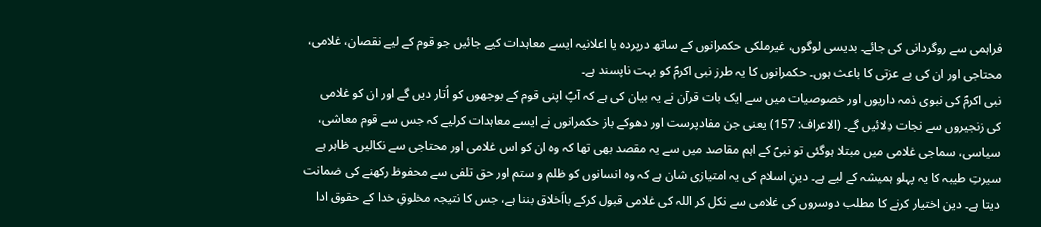فراہمی سے روگردانی کی جائے۔ بدیسی لوگوں، غیرملکی حکمرانوں کے ساتھ درپردہ یا اعلانیہ ایسے معاہدات کیے جائیں جو قوم کے لیے نقصان، غلامی، محتاجی اور ان کی بے عزتی کا باعث ہوں۔ حکمرانوں کا یہ طرز نبی اکرمؐ کو بہت ناپسند ہے۔
نبی اکرمؐ کی نبوی ذمہ داریوں اور خصوصیات میں سے ایک بات قرآن نے یہ بیان کی ہے کہ آپؐ اپنی قوم کے بوجھوں کو اُتار دیں گے اور ان کو غلامی کی زنجیروں سے نجات دِلائیں گے۔ (الاعراف: 157) یعنی جن مفادپرست اور دھوکے باز حکمرانوں نے ایسے معاہدات کرلیے کہ جس سے قوم معاشی، سیاسی، سماجی غلامی میں مبتلا ہوگئی تو نبیؐ کے اہم مقاصد میں سے یہ مقصد بھی تھا کہ وہ ان کو اس غلامی اور محتاجی سے نکالیں۔ ظاہر ہے سیرتِ طیبہ کا یہ پہلو ہمیشہ کے لیے ہے۔ دینِ اسلام کی یہ امتیازی شان ہے کہ وہ انسانوں کو ظلم و ستم اور حق تلفی سے محفوظ رکھنے کی ضمانت دیتا ہے۔ دین اختیار کرنے کا مطلب دوسروں کی غلامی سے نکل کر اللہ کی غلامی قبول کرکے بااَخلاق بننا ہے، جس کا نتیجہ مخلوقِ خدا کے حقوق ادا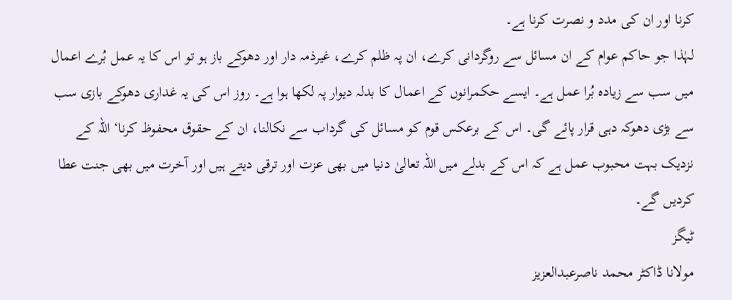کرنا اور ان کی مدد و نصرت کرنا ہے۔
لہٰذا جو حاکم عوام کے ان مسائل سے روگردانی کرے، ان پہ ظلم کرے، غیرذمہ دار اور دھوکے باز ہو تو اس کا یہ عمل بُرے اعمال میں سب سے زیادہ بُرا عمل ہے۔ ایسے حکمرانوں کے اعمال کا بدلہ دیوار پہ لکھا ہوا ہے۔ روز اس کی یہ غداری دھوکے بازی سب سے بڑی دھوکہ دہی قرار پائے گی۔ اس کے برعکس قوم کو مسائل کی گرداب سے نکالنا، ان کے حقوق محفوظ کرنا‘ اللہ کے نزدیک بہت محبوب عمل ہے کہ اس کے بدلے میں اللہ تعالیٰ دنیا میں بھی عزت اور ترقی دیتے ہیں اور آخرت میں بھی جنت عطا کردیں گے۔
ٹیگز
مولانا ڈاکٹر محمد ناصرعبدالعزیز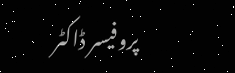پروفیسر ڈاکٹر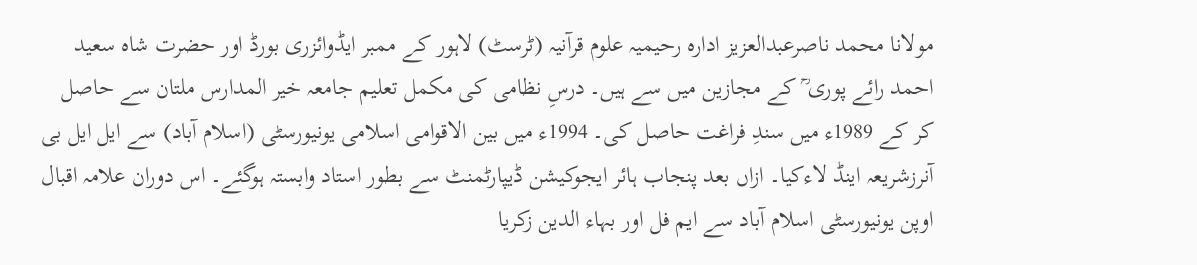مولانا محمد ناصرعبدالعزیز ادارہ رحیمیہ علوم قرآنیہ (ٹرسٹ) لاہور کے ممبر ایڈوائزری بورڈ اور حضرت شاہ سعید احمد رائے پوری ؒ کے مجازین میں سے ہیں۔ درسِ نظامی کی مکمل تعلیم جامعہ خیر المدارس ملتان سے حاصل کر کے 1989ء میں سندِ فراغت حاصل کی۔ 1994ء میں بین الاقوامی اسلامی یونیورسٹی (اسلام آباد) سے ایل ایل بی آنرزشریعہ اینڈ لاءکیا۔ ازاں بعد پنجاب ہائر ایجوکیشن ڈیپارٹمنٹ سے بطور استاد وابستہ ہوگئے۔ اس دوران علامہ اقبال اوپن یونیورسٹی اسلام آباد سے ایم فل اور بہاء الدین زکریا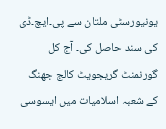یونیورسٹی ملتان سے پی۔ایچ۔ڈی کی سند حاصل کی۔ آج کل گورنمنٹ گریجویٹ کالج جھنگ کے شعبہ اسلامیات میں ایسوسی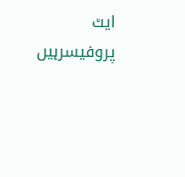ایٹ پروفیسرہیں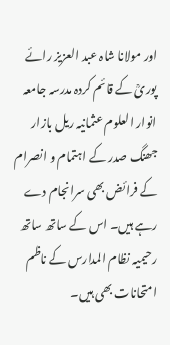اور مولانا شاہ عبد العزیز رائے پوریؒ کے قائم کردہ مدرسہ جامعہ انوار العلوم عثمانیہ ریل بازار جھنگ صدر کے اہتمام و انصرام کے فرائض بھی سرانجام دے رہے ہیں۔ اس کے ساتھ ساتھ رحیمیہ نظام المدارس کے ناظم امتحانات بھی ہیں۔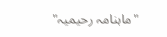"ماہنامہ رحیمیہ"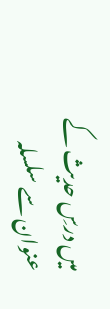میں درسِ حدیث کے عنوان سے سلسلہ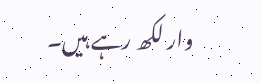وار لکھ رہے ہیں۔